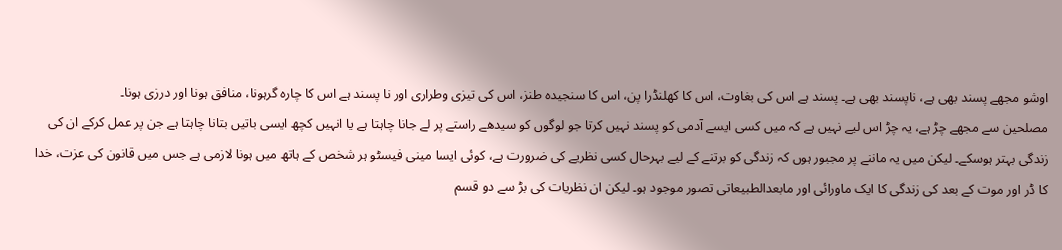اوشو مجھے پسند بھی ہے، ناپسند بھی ہے۔ پسند ہے اس کی بغاوت، اس کا کھلنڈرا پن، اس کا سنجیدہ طنز، اس کی تیزی وطراری اور نا پسند ہے اس کا چارہ گرہونا، منافق ہونا اور درزی ہونا۔
مصلحین سے مجھے چڑ ہے، یہ چڑ اس لیے نہیں ہے کہ میں کسی ایسے آدمی کو پسند نہیں کرتا جو لوگوں کو سیدھے راستے پر لے جانا چاہتا ہے یا انہیں کچھ ایسی باتیں بتانا چاہتا ہے جن پر عمل کرکے ان کی زندگی بہتر ہوسکے۔ لیکن میں یہ ماننے پر مجبور ہوں کہ زندگی کو برتنے کے لیے بہرحال کسی نظریے کی ضرورت ہے، کوئی ایسا مینی فیسٹو ہر شخص کے ہاتھ میں ہونا لازمی ہے جس میں قانون کی عزت، خدا کا ڈر اور موت کے بعد کی زندگی کا ایک ماورائی اور مابعدالطبیعاتی تصور موجود ہو۔ لیکن ان نظریات کی بڑ سے دو قسم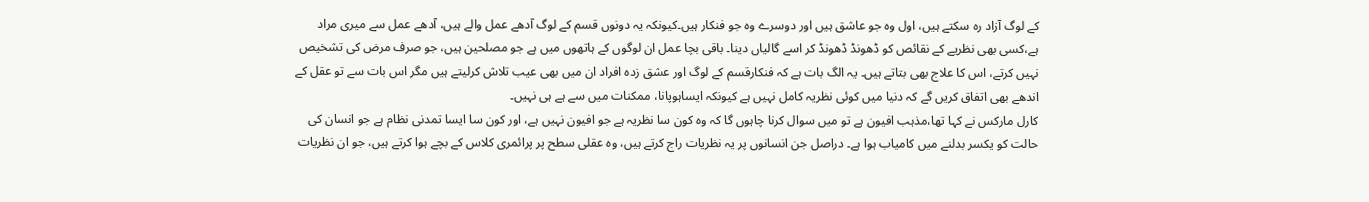کے لوگ آزاد رہ سکتے ہیں، اول وہ جو عاشق ہیں اور دوسرے وہ جو فنکار ہیں۔کیونکہ یہ دونوں قسم کے لوگ آدھے عمل والے ہیں، آدھے عمل سے میری مراد ہے،کسی بھی نظریے کے نقائص کو ڈھونڈ ڈھونڈ کر اسے گالیاں دینا۔ باقی بچا عمل ان لوگوں کے ہاتھوں میں ہے جو مصلحین ہیں، جو صرف مرض کی تشخیص نہیں کرتے، اس کا علاج بھی بتاتے ہیں۔ یہ الگ بات ہے کہ فنکارقسم کے لوگ اور عشق زدہ افراد ان میں بھی عیب تلاش کرلیتے ہیں مگر اس بات سے تو عقل کے اندھے بھی اتفاق کریں گے کہ دنیا میں کوئی نظریہ کامل نہیں ہے کیونکہ ایساہوپانا، ممکنات میں سے ہے ہی نہیں۔
کارل مارکس نے کہا تھا،مذہب افیون ہے تو میں سوال کرنا چاہوں گا کہ وہ کون سا نظریہ ہے جو افیون نہیں ہے، اور کون سا ایسا تمدنی نظام ہے جو انسان کی حالت کو یکسر بدلنے میں کامیاب ہوا ہے۔ دراصل جن انسانوں پر یہ نظریات راج کرتے ہیں، وہ عقلی سطح پر پرائمری کلاس کے بچے ہوا کرتے ہیں، جو ان نظریات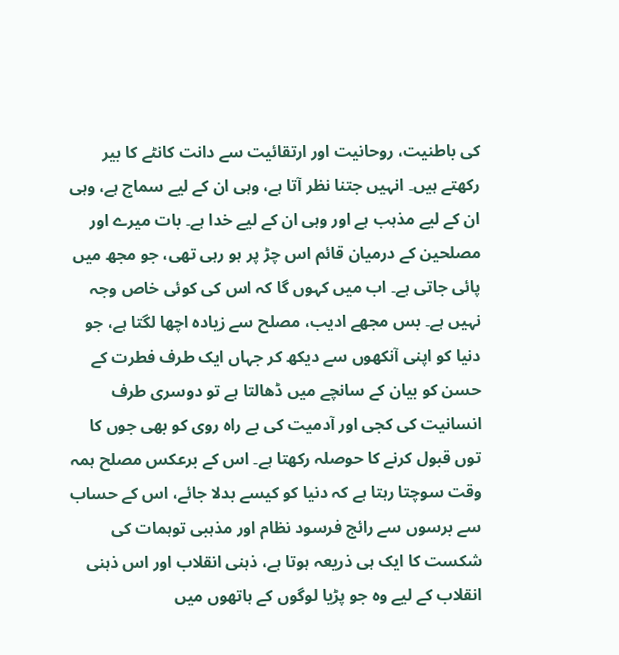کی باطنیت، روحانیت اور ارتقائیت سے دانت کانٹے کا بیر رکھتے ہیں۔ انہیں جتنا نظر آتا ہے، وہی ان کے لیے سماج ہے، وہی ان کے لیے مذہب ہے اور وہی ان کے لیے خدا ہے۔ بات میرے اور مصلحین کے درمیان قائم اس چڑ پر ہو رہی تھی، جو مجھ میں پائی جاتی ہے۔ اب میں کہوں گا کہ اس کی کوئی خاص وجہ نہیں ہے۔ بس مجھے ادیب، مصلح سے زیادہ اچھا لگتا ہے، جو دنیا کو اپنی آنکھوں سے دیکھ کر جہاں ایک طرف فطرت کے حسن کو بیان کے سانچے میں ڈھالتا ہے تو دوسری طرف انسانیت کی کجی اور آدمیت کی بے راہ روی کو بھی جوں کا توں قبول کرنے کا حوصلہ رکھتا ہے۔ اس کے برعکس مصلح ہمہ وقت سوچتا رہتا ہے کہ دنیا کو کیسے بدلا جائے، اس کے حساب سے برسوں سے رائج فرسود نظام اور مذہبی توہمات کی شکست کا ایک ہی ذریعہ ہوتا ہے، ذہنی انقلاب اور اس ذہنی انقلاب کے لیے وہ جو پڑیا لوگوں کے ہاتھوں میں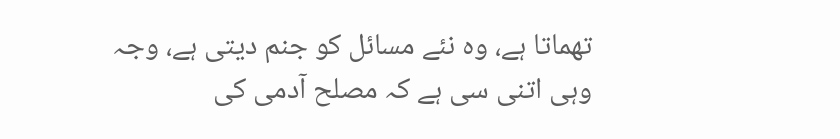تھماتا ہے، وہ نئے مسائل کو جنم دیتی ہے، وجہ وہی اتنی سی ہے کہ مصلح آدمی کی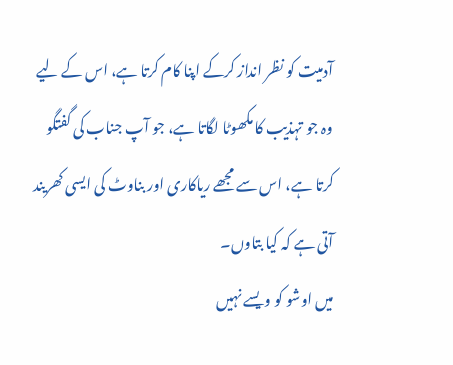آدمیت کو نظر انداز کرکے اپنا کام کرتا ہے، اس کے لیے وہ جو تہذیب کا مکھوٹا لگاتا ہے، جو آپ جناب کی گفتگو کرتا ہے، اس سے مجھے ریاکاری اور بناوٹ کی ایسی کھریند آتی ہے کہ کیا بتاوں۔
میں اوشو کو ویسے نہیں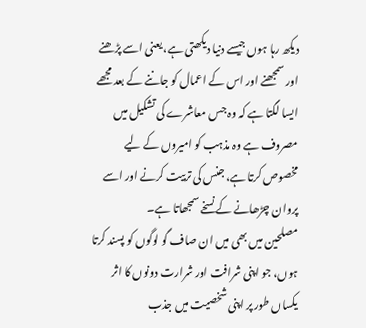دیکھ رہا ہوں جیسے دنیا دیکھتی ہے، یعنی اسے پڑھنے اور سمجھنے اور اس کے اعمال کو جاننے کے بعد مجھے ایسا لگتا ہے کہ وہ جس معاشرے کی تشکیل میں مصروف ہے وہ مذہب کو امیروں کے لیے مخصوص کرتا ہے، جنس کی تربیت کرنے اور اسے پروان چڑھانے کے نسخے سمجھاتا ہے۔
مصلحین میں بھی میں ان صاف گو لوگوں کو پسند کرتا ہوں، جو اپنی شرافت اور شرارت دونوں کا اثر یکساں طور پر اپنی شخصیت میں جذب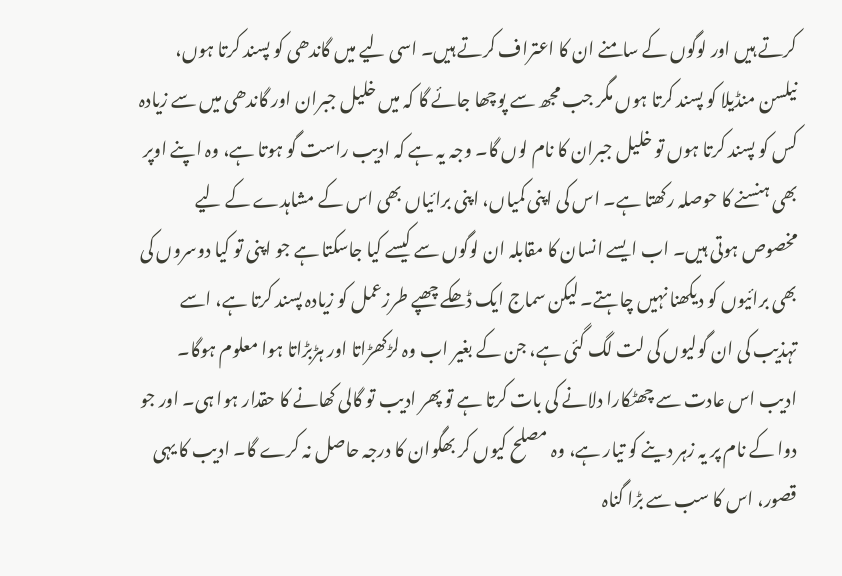کرتے ہیں اور لوگوں کے سامنے ان کا اعتراف کرتے ہیں۔ اسی لیے میں گاندھی کو پسند کرتا ہوں، نیلسن منڈیلا کو پسند کرتا ہوں مگر جب مجھ سے پوچھا جائے گا کہ میں خلیل جبران اور گاندھی میں سے زیادہ کس کو پسند کرتا ہوں تو خلیل جبران کا نام لوں گا۔ وجہ یہ ہے کہ ادیب راست گو ہوتا ہے، وہ اپنے اوپر بھی ہنسنے کا حوصلہ رکھتا ہے۔ اس کی اپنی کمیاں، اپنی برائیاں بھی اس کے مشاہدے کے لیے مخصوص ہوتی ہیں۔ اب ایسے انسان کا مقابلہ ان لوگوں سے کیسے کیا جاسکتا ہے جو اپنی تو کیا دوسروں کی بھی برائیوں کو دیکھنا نہیں چاہتے۔ لیکن سماج ایک ڈھکے چھپے طرزعمل کو زیادہ پسند کرتا ہے، اسے تہذیب کی ان گولیوں کی لت لگ گئی ہے، جن کے بغیر اب وہ لڑکھڑاتا اور ہڑبڑاتا ہوا معلوم ہوگا۔ ادیب اس عادت سے چھٹکارا دلانے کی بات کرتا ہے تو پھر ادیب تو گالی کھانے کا حقدار ہوا ہی۔ اور جو دوا کے نام پر یہ زہر دینے کو تیار ہے، وہ مصلح کیوں کر بھگوان کا درجہ حاصل نہ کرے گا۔ ادیب کا یہی قصور، اس کا سب سے بڑا گناہ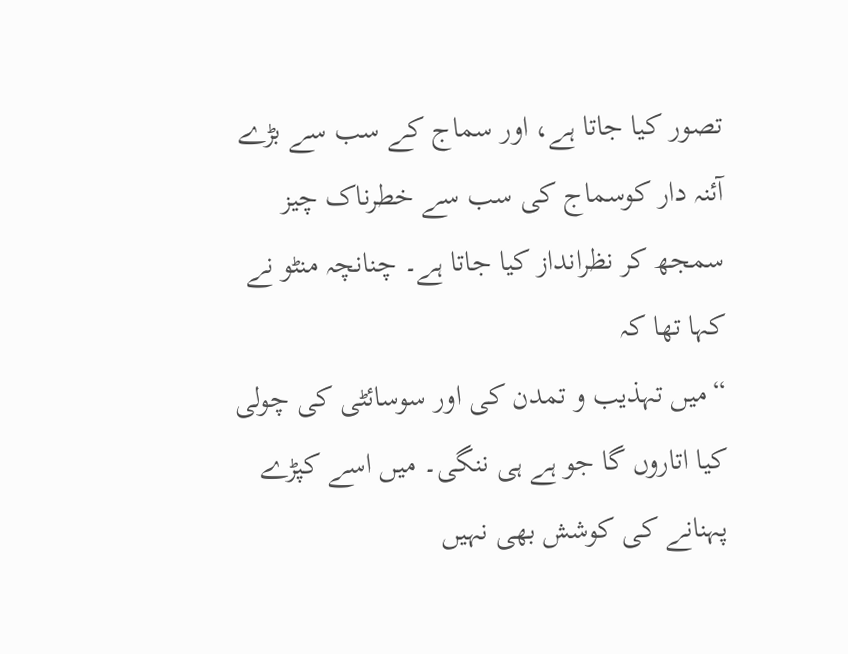تصور کیا جاتا ہے، اور سماج کے سب سے بڑے آئنہ دار کوسماج کی سب سے خطرناک چیز سمجھ کر نظرانداز کیا جاتا ہے۔ چنانچہ منٹو نے کہا تھا کہ
“میں تہذیب و تمدن کی اور سوسائٹی کی چولی کیا اتاروں گا جو ہے ہی ننگی۔ میں اسے کپڑے پہنانے کی کوشش بھی نہیں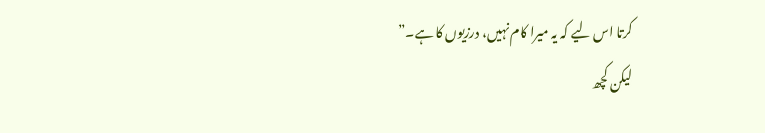کرتا اس لیے کہ یہ میرا کام نہیں، درزیوں کا ہے۔”
لیکن کچھ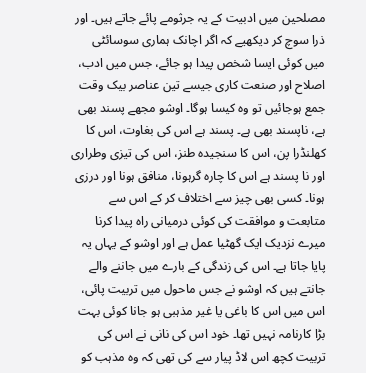مصلحین میں ادبیت کے یہ جرثومے پائے جاتے ہیں۔ اور ذرا سوچ کر دیکھیے کہ اگر اچانک ہماری سوسائٹی میں کوئی ایسا شخص پیدا ہو جائے، جس میں ادب، اصلاح اور صنعت کاری جیسے تین عناصر بیک وقت جمع ہوجائیں تو وہ کیسا ہوگا۔ اوشو مجھے پسند بھی ہے، ناپسند بھی ہے۔ پسند ہے اس کی بغاوت، اس کا کھلنڈرا پن، اس کا سنجیدہ طنز، اس کی تیزی وطراری اور نا پسند ہے اس کا چارہ گرہونا، منافق ہونا اور درزی ہونا۔ کسی بھی چیز سے اختلاف کر کے اس سے متابعت و موافقت کی کوئی درمیانی راہ پیدا کرنا میرے نزدیک ایک گھٹیا عمل ہے اور اوشو کے یہاں یہ پایا جاتا ہے۔ اس کی زندگی کے بارے میں جاننے والے جانتے ہیں کہ اوشو نے جس ماحول میں تربیت پائی، اس میں اس کا باغی یا غیر مذہبی ہو جانا کوئی بہت بڑا کارنامہ نہیں تھا۔ خود اس کی نانی نے اس کی تربیت کچھ اس لاڈ پیار سے کی تھی کہ وہ مذہب کو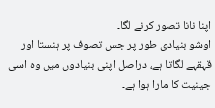اپنا نانا تصور کرنے لگا۔
اوشو بنیادی طور پر جس تصوف پر ہنستا اور قہقہے لگاتا ہے، دراصل اپنی بنیادوں میں وہ اسی جینیت کا مارا ہوا ہے۔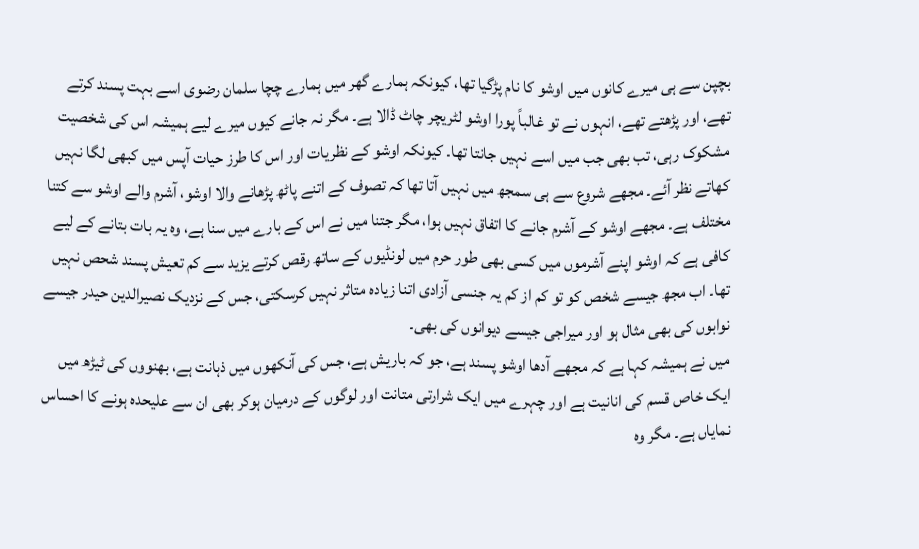بچپن سے ہی میرے کانوں میں اوشو کا نام پڑگیا تھا، کیونکہ ہمارے گھر میں ہمارے چچا سلمان رضوی اسے بہت پسند کرتے تھے، اور پڑھتے تھے، انہوں نے تو غالباً پورا اوشو لٹریچر چاٹ ڈالا ہے۔ مگر نہ جانے کیوں میرے لیے ہمیشہ اس کی شخصیت مشکوک رہی، تب بھی جب میں اسے نہیں جانتا تھا۔ کیونکہ اوشو کے نظریات اور اس کا طرز حیات آپس میں کبھی لگا نہیں کھاتے نظر آئے۔ مجھے شروع سے ہی سمجھ میں نہیں آتا تھا کہ تصوف کے اتنے پاٹھ پڑھانے والا اوشو، آشرم والے اوشو سے کتنا مختلف ہے۔ مجھے اوشو کے آشرم جانے کا اتفاق نہیں ہوا، مگر جتنا میں نے اس کے بارے میں سنا ہے، وہ یہ بات بتانے کے لیے کافی ہے کہ اوشو اپنے آشرموں میں کسی بھی طور حرم میں لونڈیوں کے ساتھ رقص کرتے یزید سے کم تعیش پسند شحص نہیں تھا۔ اب مجھ جیسے شخص کو تو کم از کم یہ جنسی آزادی اتنا زیادہ متاثر نہیں کرسکتی، جس کے نزدیک نصیرالدین حیدر جیسے نوابوں کی بھی مثال ہو اور میراجی جیسے دیوانوں کی بھی۔
میں نے ہمیشہ کہا ہے کہ مجھے آدھا اوشو پسند ہے، جو کہ باریش ہے، جس کی آنکھوں میں ذہانت ہے، بھنووں کی ٹیڑھ میں ایک خاص قسم کی انانیت ہے اور چہرے میں ایک شرارتی متانت اور لوگوں کے درمیان ہوکر بھی ان سے علیحدہ ہونے کا احساس نمایاں ہے۔ مگر وہ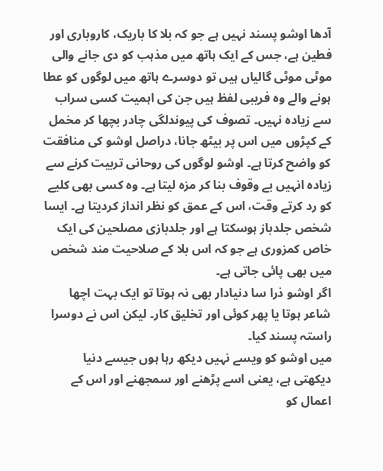آدھا اوشو پسند نہیں ہے جو کہ بلا کا باریک، کاروباری اور فطین ہے، جس کے ایک ہاتھ میں مذہب کو دی جانے والی موٹی موٹی گالیاں ہیں تو دوسرے ہاتھ میں لوگوں کو عطا ہونے والے وہ فریبی لفظ ہیں جن کی اہمیت کسی سراب سے زیادہ نہیں۔ تصوف کی پیوندلگی چادر بچھا کر مخمل کے کپڑوں میں اس پر بیٹھ جانا، دراصل اوشو کی منافقت کو واضح کرتا ہے۔ اوشو لوگوں کی روحانی تربیت کرنے سے زیادہ انہیں بے وقوف بنا کر مزہ لیتا ہے۔ وہ کسی بھی کلیے کو رد کرتے وقت، اس کے عمق کو نظر انداز کردیتا ہے۔ ایسا شخص جلدباز ہوسکتا ہے اور جلدبازی مصلحین کی ایک خاص کمزوری ہے جو کہ اس بلا کے صلاحیت مند شخص میں بھی پائی جاتی ہے۔
اگر اوشو ذرا سا دنیادار بھی نہ ہوتا تو ایک بہت اچھا شاعر ہوتا یا پھر کوئی اور تخلیق کار۔ لیکن اس نے دوسرا راستہ پسند کیا۔
میں اوشو کو ویسے نہیں دیکھ رہا ہوں جیسے دنیا دیکھتی ہے، یعنی اسے پڑھنے اور سمجھنے اور اس کے اعمال کو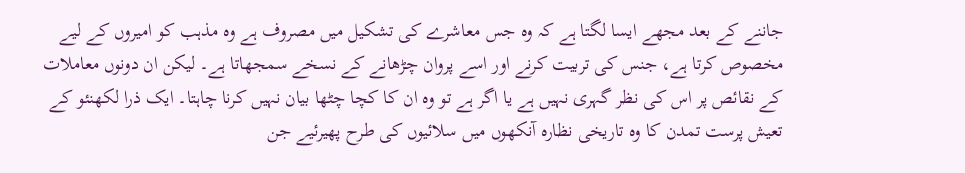جاننے کے بعد مجھے ایسا لگتا ہے کہ وہ جس معاشرے کی تشکیل میں مصروف ہے وہ مذہب کو امیروں کے لیے مخصوص کرتا ہے، جنس کی تربیت کرنے اور اسے پروان چڑھانے کے نسخے سمجھاتا ہے۔ لیکن ان دونوں معاملات کے نقائص پر اس کی نظر گہری نہیں ہے یا اگر ہے تو وہ ان کا کچا چٹھا بیان نہیں کرنا چاہتا۔ ایک ذرا لکھنئو کے تعیش پرست تمدن کا وہ تاریخی نظارہ آنکھوں میں سلائیوں کی طرح پھیرئیے جن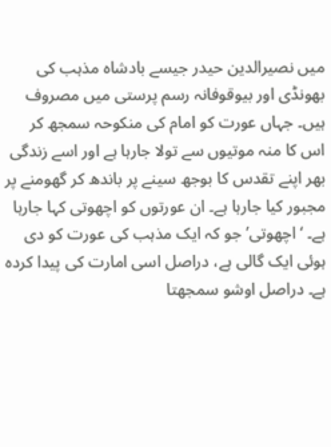میں نصیرالدین حیدر جیسے بادشاہ مذہب کی بھونڈی اور بیوقوفانہ رسم پرستی میں مصروف ہیں۔ جہاں عورت کو امام کی منکوحہ سمجھ کر اس کا منہ موتیوں سے تولا جارہا ہے اور اسے زندگی بھر اپنے تقدس کا بوجھ سینے پر باندھ کر گھومنے پر مجبور کیا جارہا ہے۔ ان عورتوں کو اچھوتی کہا جارہا ہے۔ ‘اچھوتی’ جو کہ ایک مذہب کی عورت کو دی ہوئی ایک گالی ہے، دراصل اسی امارت کی پیدا کردہ ہے۔ دراصل اوشو سمجھتا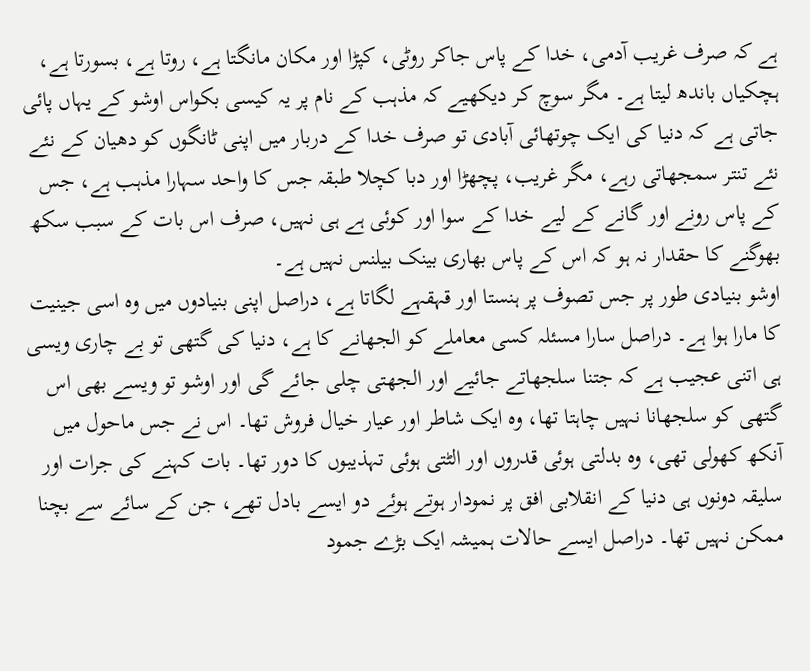ہے کہ صرف غریب آدمی، خدا کے پاس جاکر روٹی، کپڑا اور مکان مانگتا ہے، روتا ہے، بسورتا ہے، ہچکیاں باندھ لیتا ہے۔ مگر سوچ کر دیکھیے کہ مذہب کے نام پر یہ کیسی بکواس اوشو کے یہاں پائی جاتی ہے کہ دنیا کی ایک چوتھائی آبادی تو صرف خدا کے دربار میں اپنی ٹانگوں کو دھیان کے نئے نئے تنتر سمجھاتی رہے، مگر غریب، پچھڑا اور دبا کچلا طبقہ جس کا واحد سہارا مذہب ہے، جس کے پاس رونے اور گانے کے لیے خدا کے سوا اور کوئی ہے ہی نہیں، صرف اس بات کے سبب سکھ بھوگنے کا حقدار نہ ہو کہ اس کے پاس بھاری بینک بیلنس نہیں ہے۔
اوشو بنیادی طور پر جس تصوف پر ہنستا اور قہقہے لگاتا ہے، دراصل اپنی بنیادوں میں وہ اسی جینیت کا مارا ہوا ہے۔ دراصل سارا مسئلہ کسی معاملے کو الجھانے کا ہے، دنیا کی گتھی تو بے چاری ویسی ہی اتنی عجیب ہے کہ جتنا سلجھاتے جائیے اور الجھتی چلی جائے گی اور اوشو تو ویسے بھی اس گتھی کو سلجھانا نہیں چاہتا تھا، وہ ایک شاطر اور عیار خیال فروش تھا۔ اس نے جس ماحول میں آنکھ کھولی تھی، وہ بدلتی ہوئی قدروں اور الٹتی ہوئی تہذیبوں کا دور تھا۔ بات کہنے کی جرات اور سلیقہ دونوں ہی دنیا کے انقلابی افق پر نمودار ہوتے ہوئے دو ایسے بادل تھے، جن کے سائے سے بچنا ممکن نہیں تھا۔ دراصل ایسے حالات ہمیشہ ایک بڑے جمود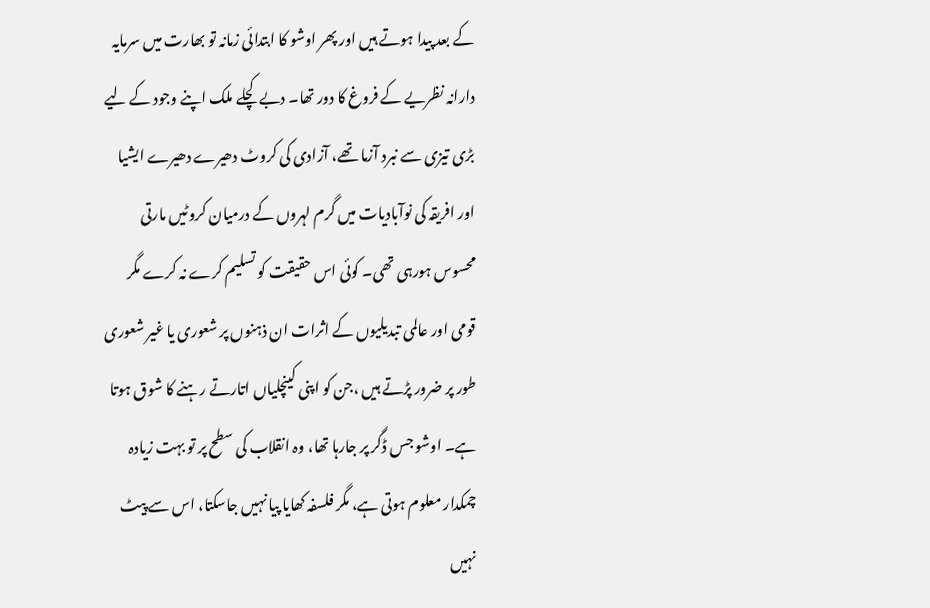کے بعد پیدا ہوتے ہیں اور پھر اوشو کا ابتدائی زمانہ تو بھارت میں سرمایہ دارانہ نظریے کے فروغ کا دور تھا۔ دبے کچلے ملک اپنے وجود کے لیے بڑی تیزی سے نبرد آزما تھے، آزادی کی کروٹ دھیرے دھیرے ایشیا اور افریقہ کی نوآبادیات میں گرم لہروں کے درمیان کروٹیں مارتی محسوس ہورہی تھی۔ کوئی اس حقیقت کو تسلیم کرے نہ کرے مگر قومی اور عالمی تبدیلیوں کے اثرات ان ذہنوں پر شعوری یا غیر شعوری طور پر ضرور پڑتے ہیں ،جن کو اپنی کینچلیاں اتارتے رہنے کا شوق ہوتا ہے۔ اوشو جس ڈگر پر جارہا تھا، وہ انقلاب کی سطح پر تو بہت زیادہ چمکدار معلوم ہوتی ہے، مگر فلسفہ کھایا پیا نہیں جاسکتا، اس سے پیٹ نہیں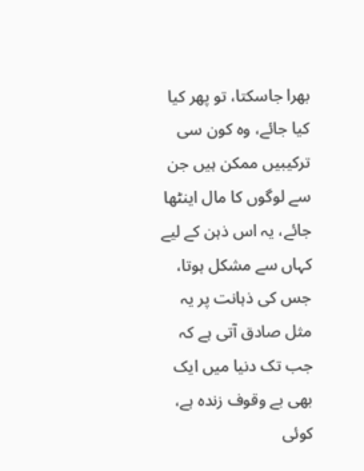بھرا جاسکتا، تو پھر کیا کیا جائے، وہ کون سی ترکیبیں ممکن ہیں جن سے لوگوں کا مال اینٹھا جائے، یہ اس ذہن کے لیے کہاں سے مشکل ہوتا، جس کی ذہانت پر یہ مثل صادق آتی ہے کہ جب تک دنیا میں ایک بھی بے وقوف زندہ ہے، کوئی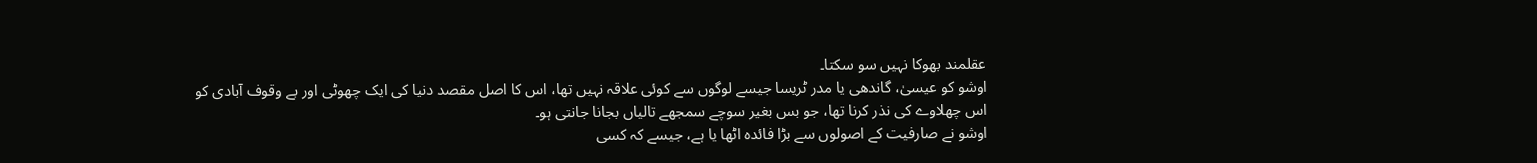عقلمند بھوکا نہیں سو سکتا۔
اوشو کو عیسیٰ، گاندھی یا مدر ٹریسا جیسے لوگوں سے کوئی علاقہ نہیں تھا، اس کا اصل مقصد دنیا کی ایک چھوٹی اور بے وقوف آبادی کو اس چھلاوے کی نذر کرنا تھا، جو بس بغیر سوچے سمجھے تالیاں بجانا جانتی ہو۔
اوشو نے صارفیت کے اصولوں سے بڑا فائدہ اٹھا یا ہے، جیسے کہ کسی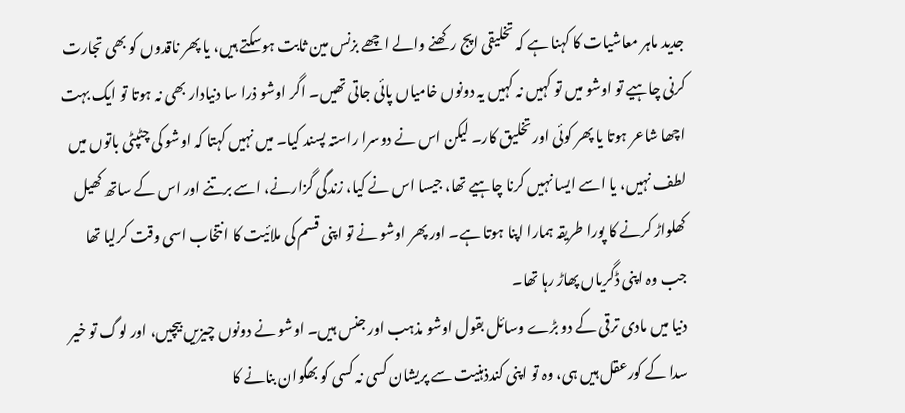جدید ماہر معاشیات کا کہنا ہے کہ تخلیقی اپج رکھنے والے اچھے بزنس مین ثابت ہوسکتے ہیں، یا پھر ناقدوں کو بھی تجارت کرنی چاہیے تو اوشو میں تو کہیں نہ کہیں یہ دونوں خامیاں پائی جاتی تھیں۔ اگر اوشو ذرا سا دنیادار بھی نہ ہوتا تو ایک بہت اچھا شاعر ہوتا یا پھر کوئی اور تخلیق کار۔ لیکن اس نے دوسرا راستہ پسند کیا۔ میں نہیں کہتا کہ اوشو کی چٹپٹی باتوں میں لطف نہیں، یا اسے ایسا نہیں کرنا چاہیے تھا، جیسا اس نے کیا، زندگی گزارنے، اسے برتنے اور اس کے ساتھ کھیل کھلواڑ کرنے کا پورا طریقہ ہمارا اپنا ہوتا ہے۔ اور پھر اوشو نے تو اپنی قسم کی ملائیت کا انتخاب اسی وقت کرلیا تھا جب وہ اپنی ڈگریاں پھاڑ رہا تھا۔
دنیا میں مادی ترقی کے دو بڑے وسائل بقول اوشو مذہب اور جنس ہیں۔ اوشو نے دونوں چیزیں بیچیں، اور لوگ تو خیر سدا کے کورعقل ہیں ہی، وہ تو اپنی کندذہنیت سے پریشان کسی نہ کسی کو بھگوان بنانے کا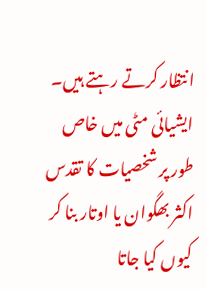انتظار کرتے رہتے ہیں۔ ایشیائی مٹی میں خاص طور پر شخصیات کا تقدس اکثر بھگوان یا اوتار بنا کر کیوں کیا جاتا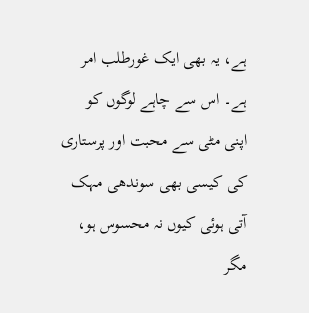ہے، یہ بھی ایک غورطلب امر ہے۔ اس سے چاہے لوگوں کو اپنی مٹی سے محبت اور پرستاری کی کیسی بھی سوندھی مہک آتی ہوئی کیوں نہ محسوس ہو، مگر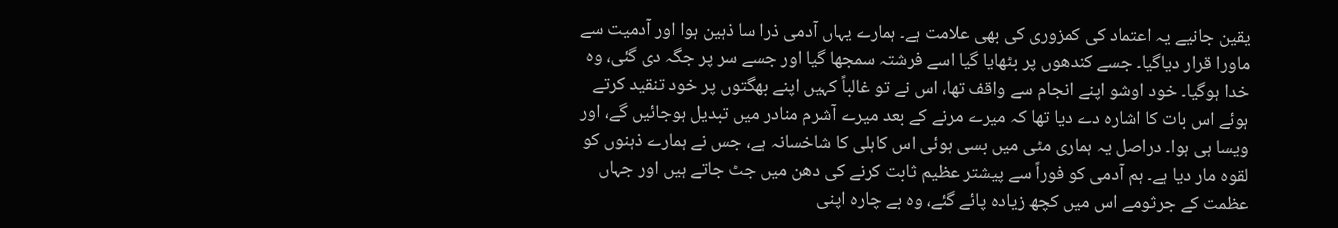یقین جانیے یہ اعتماد کی کمزوری کی بھی علامت ہے۔ ہمارے یہاں آدمی ذرا سا ذہین ہوا اور آدمیت سے ماورا قرار دیاگیا۔ جسے کندھوں پر بٹھایا گیا اسے فرشتہ سمجھا گیا اور جسے سر پر جگہ دی گئی، وہ خدا ہوگیا۔ خود اوشو اپنے انجام سے واقف تھا، اس نے تو غالباً کہیں اپنے بھگتوں پر خود تنقید کرتے ہوئے اس بات کا اشارہ دے دیا تھا کہ میرے مرنے کے بعد میرے آشرم منادر میں تبدیل ہوجائیں گے، اور ویسا ہی ہوا۔ دراصل یہ ہماری مٹی میں بسی ہوئی اس کاہلی کا شاخسانہ ہے، جس نے ہمارے ذہنوں کو لقوہ مار دیا ہے۔ ہم آدمی کو فوراً سے پیشتر عظیم ثابت کرنے کی دھن میں جٹ جاتے ہیں اور جہاں عظمت کے جرثومے اس میں کچھ زیادہ پائے گئے، وہ بے چارہ اپنی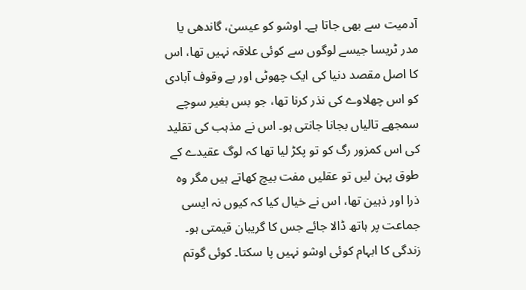آدمیت سے بھی جاتا ہے۔ اوشو کو عیسیٰ، گاندھی یا مدر ٹریسا جیسے لوگوں سے کوئی علاقہ نہیں تھا، اس کا اصل مقصد دنیا کی ایک چھوٹی اور بے وقوف آبادی کو اس چھلاوے کی نذر کرنا تھا، جو بس بغیر سوچے سمجھے تالیاں بجانا جانتی ہو۔ اس نے مذہب کی تقلید کی اس کمزور رگ کو تو پکڑ لیا تھا کہ لوگ عقیدے کے طوق پہن لیں تو عقلیں مفت بیچ کھاتے ہیں مگر وہ ذرا اور ذہین تھا، اس نے خیال کیا کہ کیوں نہ ایسی جماعت پر ہاتھ ڈالا جائے جس کا گریبان قیمتی ہو۔
زندگی کا ابہام کوئی اوشو نہیں پا سکتا۔ کوئی گوتم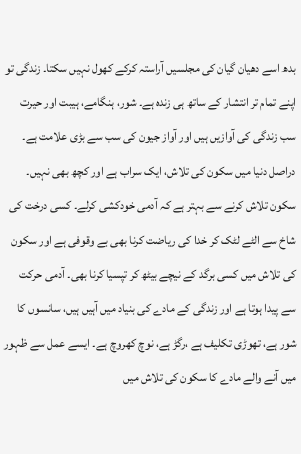بدھ اسے دھیان گیان کی مجلسیں آراستہ کرکے کھول نہیں سکتا۔ زندگی تو اپنے تمام تر انتشار کے ساتھ ہی زندہ ہے۔ شور، ہنگامے، ہیبت اور حیرت سب زندگی کی آوازیں ہیں اور آواز جیون کی سب سے بڑی علامت ہے۔
دراصل دنیا میں سکون کی تلاش، ایک سراب ہے اور کچھ بھی نہیں۔ سکون تلاش کرنے سے بہتر ہے کہ آدمی خودکشی کرلے۔ کسی درخت کی شاخ سے الٹے لٹک کر خدا کی ریاضت کرنا بھی بے وقوفی ہے اور سکون کی تلاش میں کسی برگد کے نیچے بیٹھ کر تپسیا کرنا بھی۔ آدمی حرکت سے پیدا ہوتا ہے اور زندگی کے مادے کی بنیاد میں آہیں ہیں، سانسوں کا شور ہے، تھوڑی تکلیف ہے ،رگڑ ہے، نوچ کھروچ ہے۔ ایسے عمل سے ظہور میں آنے والے مادے کا سکون کی تلاش میں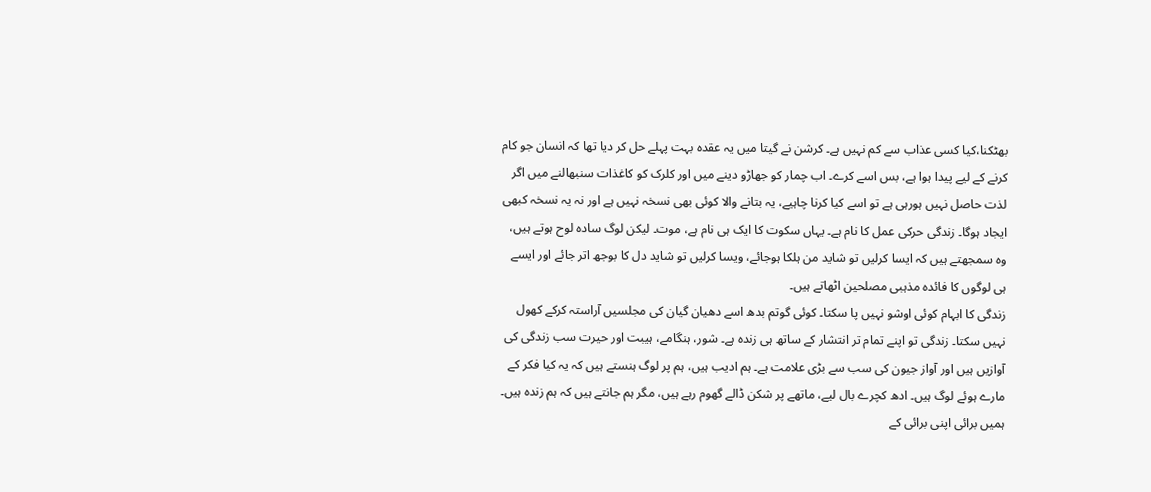بھٹکنا،کیا کسی عذاب سے کم نہیں ہے۔ کرشن نے گیتا میں یہ عقدہ بہت پہلے حل کر دیا تھا کہ انسان جو کام کرنے کے لیے پیدا ہوا ہے، بس اسے کرے۔ اب چمار کو جھاڑو دینے میں اور کلرک کو کاغذات سنبھالنے میں اگر لذت حاصل نہیں ہورہی ہے تو اسے کیا کرنا چاہیے، یہ بتانے والا کوئی بھی نسخہ نہیں ہے اور نہ یہ نسخہ کبھی ایجاد ہوگا۔ زندگی حرکی عمل کا نام ہے۔ یہاں سکوت کا ایک ہی نام ہے، موت۔ لیکن لوگ سادہ لوح ہوتے ہیں، وہ سمجھتے ہیں کہ ایسا کرلیں تو شاید من ہلکا ہوجائے، ویسا کرلیں تو شاید دل کا بوجھ اتر جائے اور ایسے ہی لوگوں کا فائدہ مذہبی مصلحین اٹھاتے ہیں۔
زندگی کا ابہام کوئی اوشو نہیں پا سکتا۔ کوئی گوتم بدھ اسے دھیان گیان کی مجلسیں آراستہ کرکے کھول نہیں سکتا۔ زندگی تو اپنے تمام تر انتشار کے ساتھ ہی زندہ ہے۔ شور، ہنگامے، ہیبت اور حیرت سب زندگی کی آوازیں ہیں اور آواز جیون کی سب سے بڑی علامت ہے۔ ہم ادیب ہیں، ہم پر لوگ ہنستے ہیں کہ یہ کیا فکر کے مارے ہوئے لوگ ہیں۔ ادھ کچرے بال لیے، ماتھے پر شکن ڈالے گھوم رہے ہیں، مگر ہم جانتے ہیں کہ ہم زندہ ہیں۔ ہمیں برائی اپنی برائی کے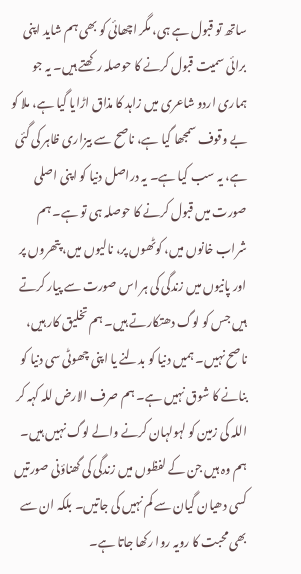ساتھ تو قبول ہے ہی، مگر اچھائی کو بھی ہم شاید اپنی برائی سمیت قبول کرنے کا حوصلہ رکھتے ہیں۔ یہ جو ہماری اردو شاعری میں زاہد کا مذاق اڑایا گیا ہے، ملا کو بے وقوف سمجھا گیا ہے، ناصح سے بیزاری ظاہر کی گئی ہے، یہ سب کیا ہے۔ یہ دراصل دنیا کو اپنی اصلی صورت میں قبول کرنے کا حوصلہ ہی تو ہے۔ ہم شراب خانوں میں، کوٹھوں پر، نالیوں میں، پتھروں پر اور پانیوں میں زندگی کی ہر اس صورت سے پیار کرتے ہیں جس کو لوگ دھتکارتے ہیں۔ ہم تخلیق کار ہیں، ناصح نہیں۔ ہمیں دنیا کو بدلنے یا اپنی چھوٹی سی دنیا کو بنانے کا شوق نہیں ہے۔ ہم صرف الارض للہ کہہ کر اللہ کی زمین کو لہولہان کرنے والے لوگ نہیں ہیں۔ ہم وہ ہیں جن کے لفظوں میں زندگی کی گھناؤنی صورتیں کسی دھیان گیان سے کم نہیں کی جاتیں۔ بلکہ ان سے بھی محبت کا رویہ روا رکھا جاتا ہے۔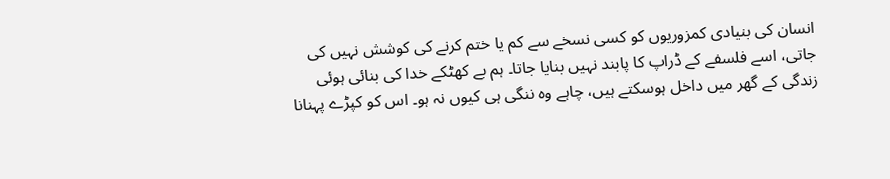انسان کی بنیادی کمزوریوں کو کسی نسخے سے کم یا ختم کرنے کی کوشش نہیں کی جاتی، اسے فلسفے کے ڈراپ کا پابند نہیں بنایا جاتا۔ ہم بے کھٹکے خدا کی بنائی ہوئی زندگی کے گھر میں داخل ہوسکتے ہیں، چاہے وہ ننگی ہی کیوں نہ ہو۔ اس کو کپڑے پہنانا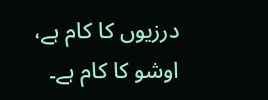درزیوں کا کام ہے، اوشو کا کام ہے۔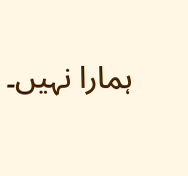ہمارا نہیں۔